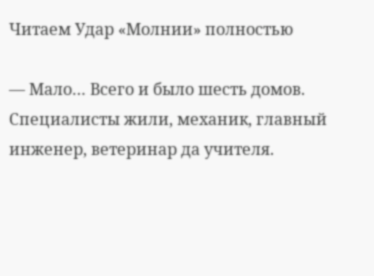Читаем Удар «Молнии» полностью

— Мало… Всего и было шесть домов. Специалисты жили, механик, главный инженер, ветеринар да учителя.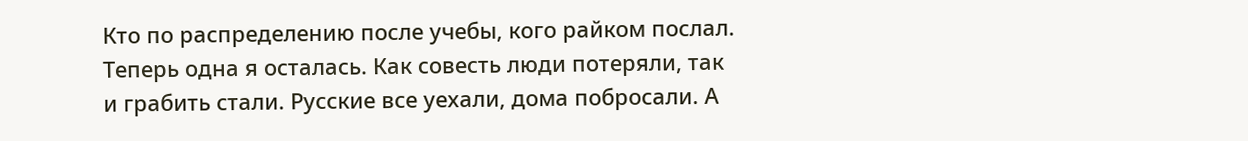Кто по распределению после учебы, кого райком послал. Теперь одна я осталась. Как совесть люди потеряли, так и грабить стали. Русские все уехали, дома побросали. А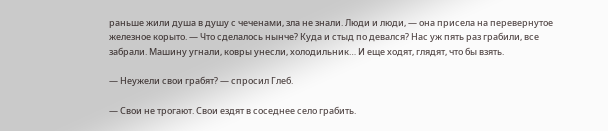раньше жили душа в душу с чеченами, зла не знали. Люди и люди, — она присела на перевернутое железное корыто. — Что сделалось нынче? Куда и стыд по девался? Нас уж пять раз грабили, все забрали. Машину угнали, ковры унесли, холодильник… И еще ходят, глядят, что бы взять.

— Неужели свои грабят? — спросил Глеб.

— Свои не трогают. Свои ездят в соседнее село грабить.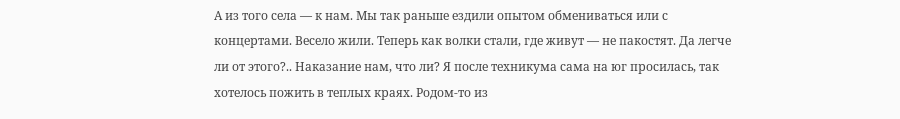А из того села — к нам. Мы так раньше ездили опытом обмениваться или с концертами. Весело жили. Теперь как волки стали, где живут — не пакостят. Да легче ли от этого?.. Наказание нам, что ли? Я после техникума сама на юг просилась, так хотелось пожить в теплых краях. Родом-то из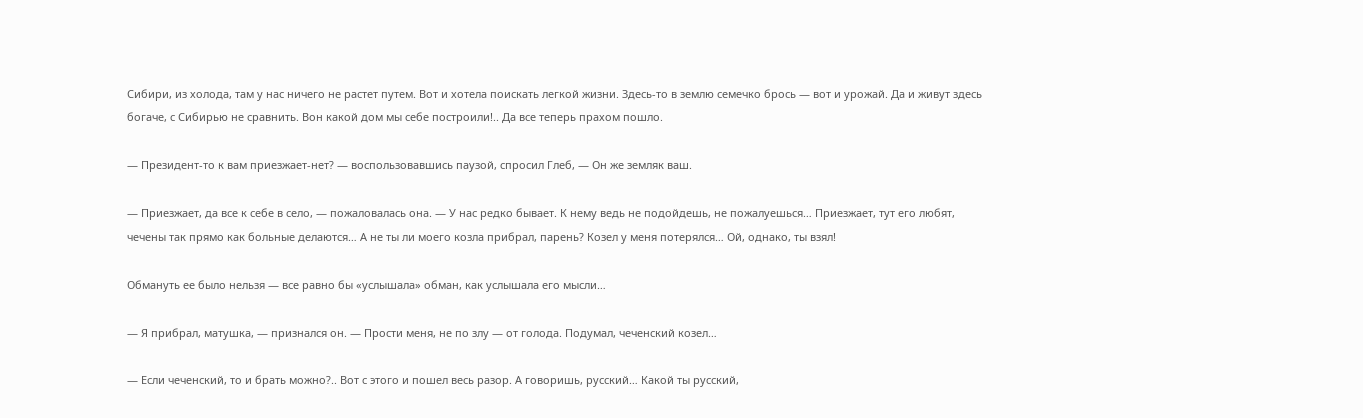Сибири, из холода, там у нас ничего не растет путем. Вот и хотела поискать легкой жизни. Здесь-то в землю семечко брось — вот и урожай. Да и живут здесь богаче, с Сибирью не сравнить. Вон какой дом мы себе построили!.. Да все теперь прахом пошло.

— Президент-то к вам приезжает-нет? — воспользовавшись паузой, спросил Глеб, — Он же земляк ваш.

— Приезжает, да все к себе в село, — пожаловалась она. — У нас редко бывает. К нему ведь не подойдешь, не пожалуешься… Приезжает, тут его любят, чечены так прямо как больные делаются… А не ты ли моего козла прибрал, парень? Козел у меня потерялся… Ой, однако, ты взял!

Обмануть ее было нельзя — все равно бы «услышала» обман, как услышала его мысли…

— Я прибрал, матушка, — признался он. — Прости меня, не по злу — от голода. Подумал, чеченский козел…

— Если чеченский, то и брать можно?.. Вот с этого и пошел весь разор. А говоришь, русский… Какой ты русский,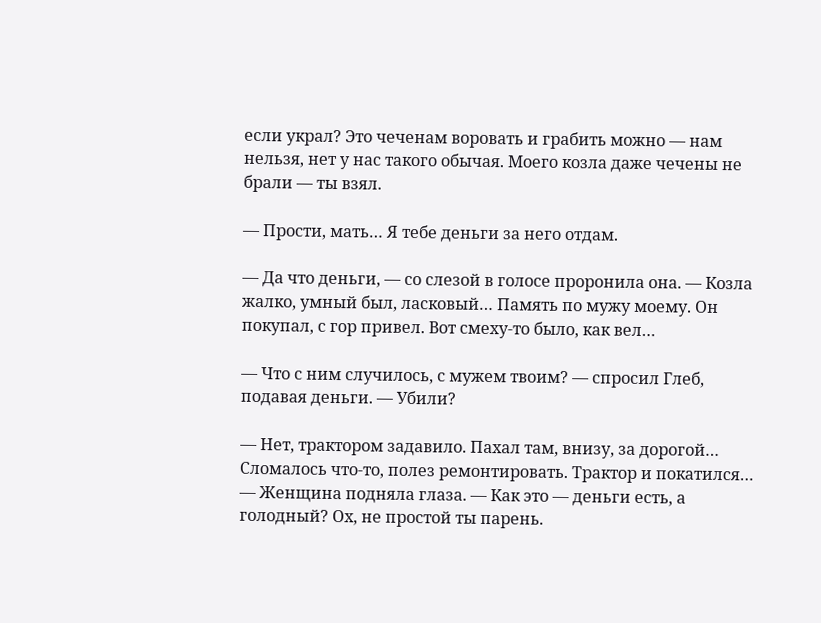если украл? Это чеченам воровать и грабить можно — нам нельзя, нет у нас такого обычая. Моего козла даже чечены не брали — ты взял.

— Прости, мать… Я тебе деньги за него отдам.

— Да что деньги, — со слезой в голосе проронила она. — Козла жалко, умный был, ласковый… Память по мужу моему. Он покупал, с гор привел. Вот смеху-то было, как вел…

— Что с ним случилось, с мужем твоим? — спросил Глеб, подавая деньги. — Убили?

— Нет, трактором задавило. Пахал там, внизу, за дорогой… Сломалось что-то, полез ремонтировать. Трактор и покатился… — Женщина подняла глаза. — Как это — деньги есть, а голодный? Ох, не простой ты парень.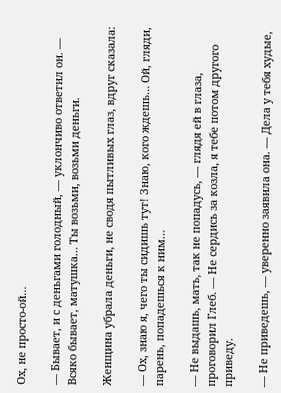Ох, не просто-ой…

— Бывает, и с деньгами голодный, — уклончиво ответил он. — Всяко бывает, матушка… Ты возьми, возьми деньги.

Женщина убрала деньги, не сводя пытливых глаз, вдруг сказала:

— Ох, знаю я, чего ты сидишь тут! Знаю, кого ждешь… Ой, гляди, парень, попадешься к ним…

— Не выдашь, мать, так не попадусь, — глядя ей в глаза, проговорил Глеб. — Не сердись за козла, я тебе потом другого приведу.

— Не приведешь, — уверенно заявила она. — Дела у тебя худые,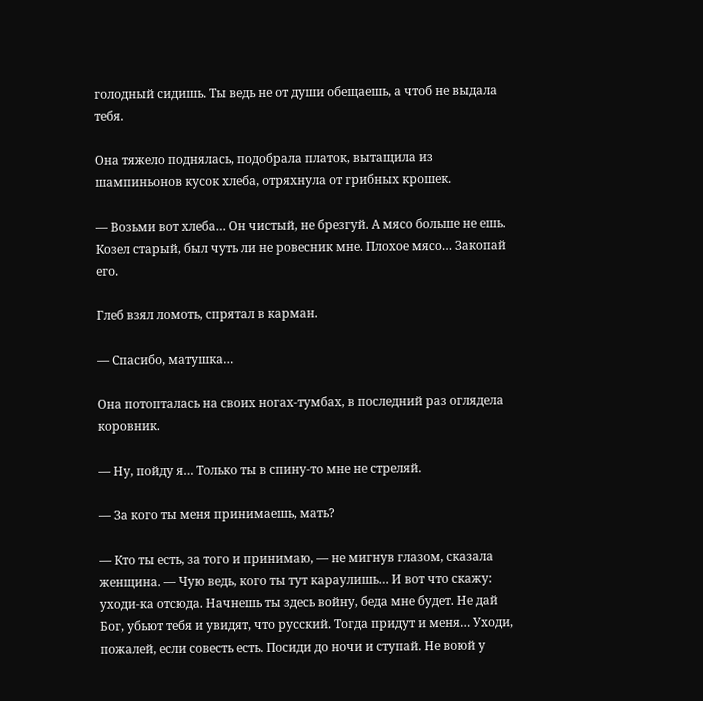голодный сидишь. Ты ведь не от души обещаешь, а чтоб не выдала тебя.

Она тяжело поднялась, подобрала платок, вытащила из шампиньонов кусок хлеба, отряхнула от грибных крошек.

— Возьми вот хлеба… Он чистый, не брезгуй. А мясо больше не ешь. Козел старый, был чуть ли не ровесник мне. Плохое мясо… Закопай его.

Глеб взял ломоть, спрятал в карман.

— Спасибо, матушка…

Она потопталась на своих ногах-тумбах, в последний раз оглядела коровник.

— Ну, пойду я… Только ты в спину-то мне не стреляй.

— За кого ты меня принимаешь, мать?

— Кто ты есть, за того и принимаю, — не мигнув глазом, сказала женщина. — Чую ведь, кого ты тут караулишь… И вот что скажу: уходи-ка отсюда. Начнешь ты здесь войну, беда мне будет. Не дай Бог, убьют тебя и увидят, что русский. Тогда придут и меня… Уходи, пожалей, если совесть есть. Посиди до ночи и ступай. Не воюй у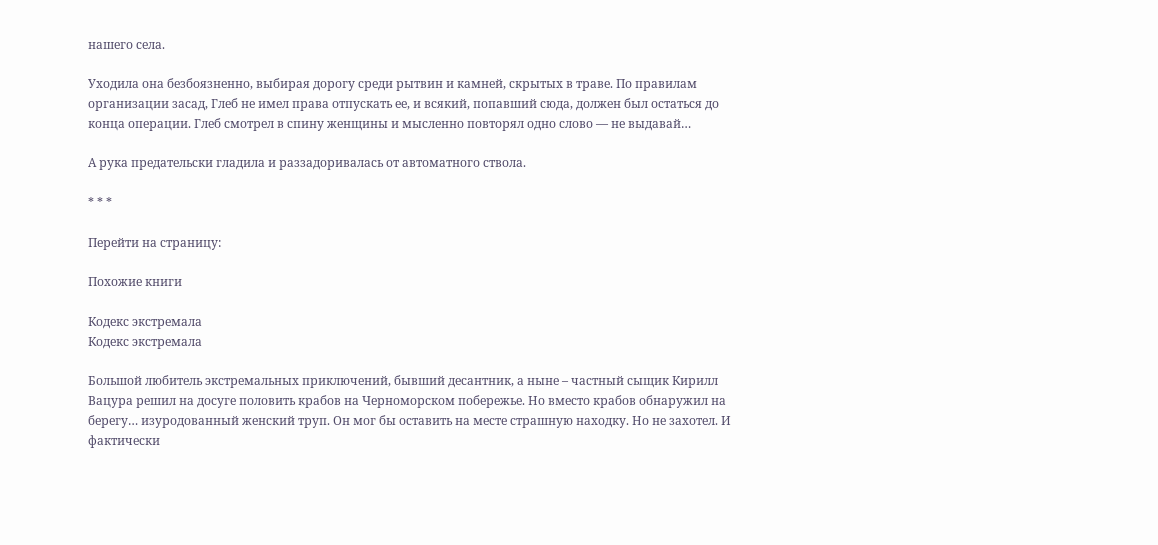нашего села.

Уходила она безбоязненно, выбирая дорогу среди рытвин и камней, скрытых в траве. По правилам организации засад, Глеб не имел права отпускать ее, и всякий, попавший сюда, должен был остаться до конца операции. Глеб смотрел в спину женщины и мысленно повторял одно слово — не выдавай…

А рука предательски гладила и раззадоривалась от автоматного ствола.

* * *

Перейти на страницу:

Похожие книги

Кодекс экстремала
Кодекс экстремала

Большой любитель экстремальных приключений, бывший десантник, а ныне – частный сыщик Кирилл Вацура решил на досуге половить крабов на Черноморском побережье. Но вместо крабов обнаружил на берегу… изуродованный женский труп. Он мог бы оставить на месте страшную находку. Но не захотел. И фактически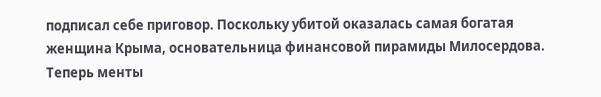подписал себе приговор. Поскольку убитой оказалась самая богатая женщина Крыма, основательница финансовой пирамиды Милосердова. Теперь менты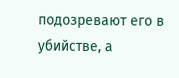подозревают его в убийстве, а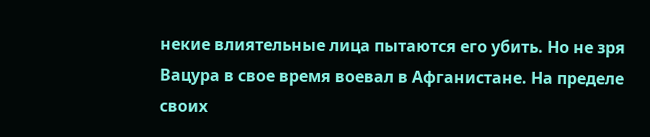некие влиятельные лица пытаются его убить. Но не зря Вацура в свое время воевал в Афганистане. На пределе своих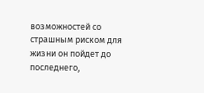возможностей со страшным риском для жизни он пойдет до последнего,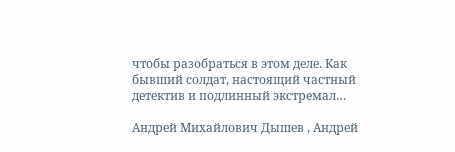чтобы разобраться в этом деле. Как бывший солдат, настоящий частный детектив и подлинный экстремал…

Андрей Михайлович Дышев , Андрей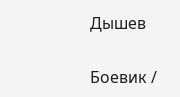Дышев

Боевик /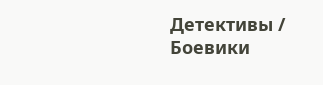Детективы / Боевики